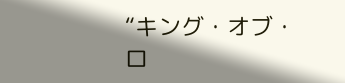“キング・オブ・ロ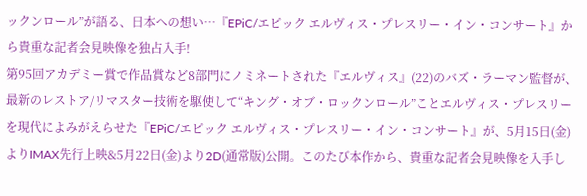ックンロール”が語る、日本への想い…『EPiC/エピック エルヴィス・プレスリー・イン・コンサート』から貴重な記者会見映像を独占入手!
第95回アカデミー賞で作品賞など8部門にノミネートされた『エルヴィス』(22)のバズ・ラーマン監督が、最新のレストア/リマスター技術を駆使して“キング・オブ・ロックンロール”ことエルヴィス・プレスリーを現代によみがえらせた『EPiC/エピック エルヴィス・プレスリー・イン・コンサート』が、5月15日(金)よりIMAX先行上映&5月22日(金)より2D(通常版)公開。このたび本作から、貴重な記者会見映像を入手し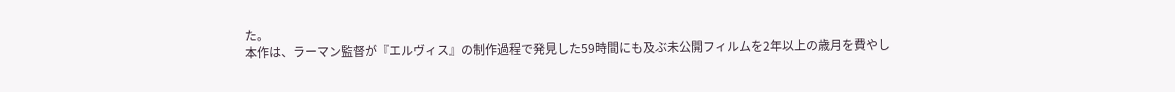た。
本作は、ラーマン監督が『エルヴィス』の制作過程で発見した59時間にも及ぶ未公開フィルムを2年以上の歳月を費やし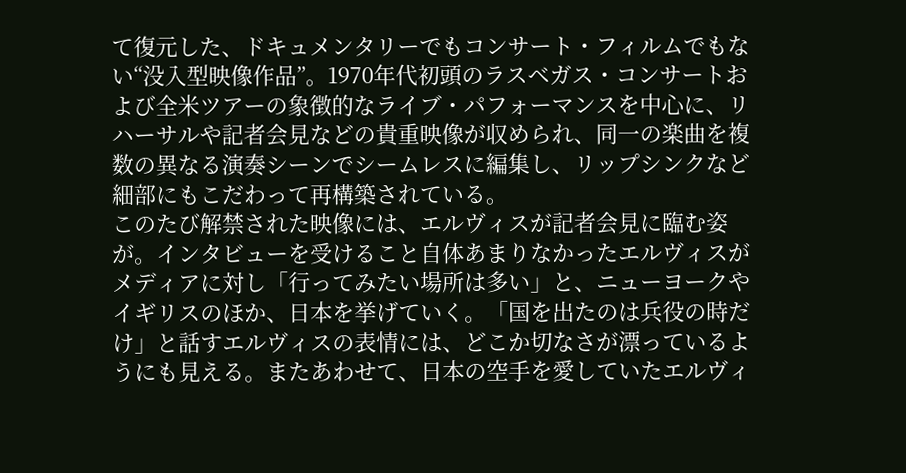て復元した、ドキュメンタリーでもコンサート・フィルムでもない“没入型映像作品”。1970年代初頭のラスベガス・コンサートおよび全米ツアーの象徴的なライブ・パフォーマンスを中心に、リハーサルや記者会見などの貴重映像が収められ、同一の楽曲を複数の異なる演奏シーンでシームレスに編集し、リップシンクなど細部にもこだわって再構築されている。
このたび解禁された映像には、エルヴィスが記者会見に臨む姿が。インタビューを受けること自体あまりなかったエルヴィスがメディアに対し「行ってみたい場所は多い」と、ニューヨークやイギリスのほか、日本を挙げていく。「国を出たのは兵役の時だけ」と話すエルヴィスの表情には、どこか切なさが漂っているようにも見える。またあわせて、日本の空手を愛していたエルヴィ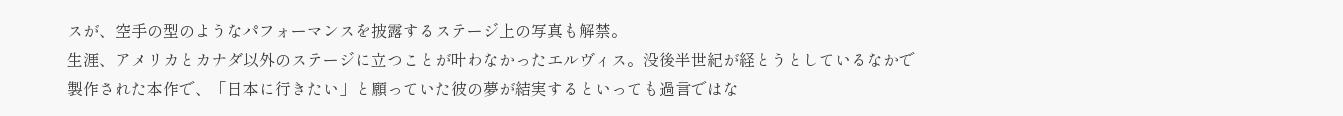スが、空手の型のようなパフォーマンスを披露するステージ上の写真も解禁。
生涯、アメリカとカナダ以外のステージに立つことが叶わなかったエルヴィス。没後半世紀が経とうとしているなかで製作された本作で、「日本に行きたい」と願っていた彼の夢が結実するといっても過言ではな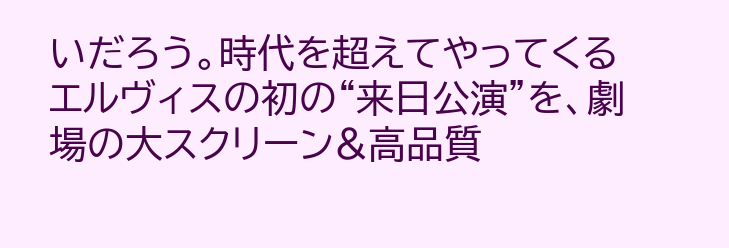いだろう。時代を超えてやってくるエルヴィスの初の“来日公演”を、劇場の大スクリーン&高品質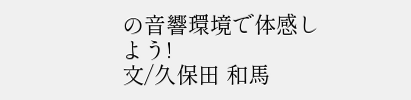の音響環境で体感しよう!
文/久保田 和馬